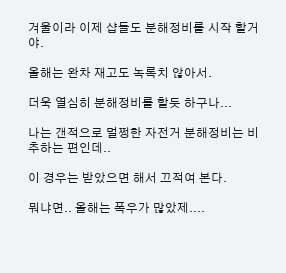겨울이라 이제 샵들도 분해정비를 시작 할거야.

올해는 완차 재고도 녹록치 않아서.

더욱 열심히 분해정비를 할듯 하구나...

나는 갠적으로 멀쩡한 자전거 분해정비는 비추하는 편인데..

이 경우는 받았으면 해서 끄적여 본다.

뭐냐면.. 올해는 폭우가 많았제....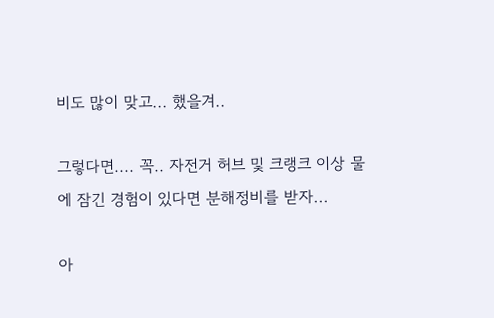비도 많이 맞고... 했을겨..

그렇다면.... 꼭.. 자전거 허브 및 크랭크 이상 물에 잠긴 경험이 있다면 분해정비를 받자...

아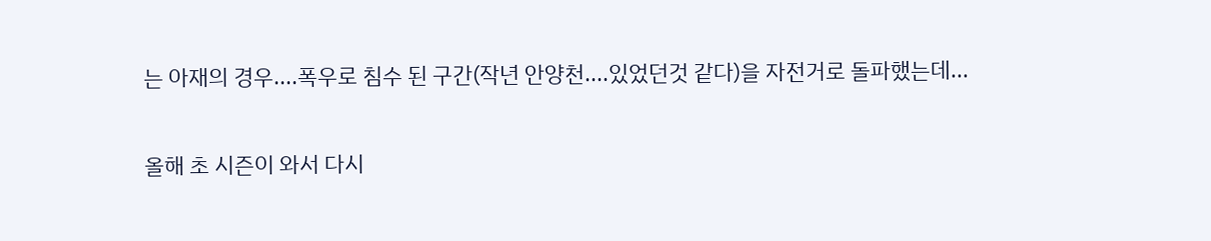는 아재의 경우....폭우로 침수 된 구간(작년 안양천....있었던것 같다)을 자전거로 돌파했는데...

올해 초 시즌이 와서 다시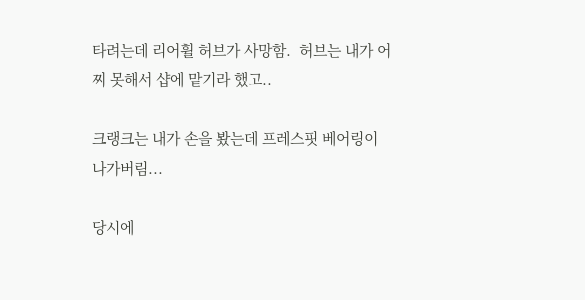타려는데 리어휠 허브가 사망함.  허브는 내가 어찌 못해서 샵에 맡기라 했고..

크랭크는 내가 손을 봤는데 프레스핏 베어링이 나가버림...

당시에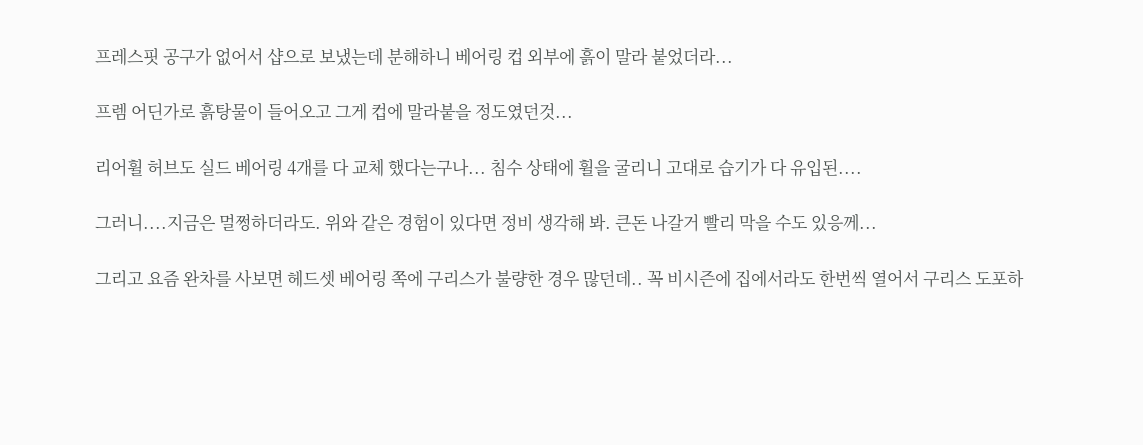프레스핏 공구가 없어서 샵으로 보냈는데 분해하니 베어링 컵 외부에 흙이 말라 붙었더라...

프렘 어딘가로 흙탕물이 들어오고 그게 컵에 말라붙을 정도였던것...

리어휠 허브도 실드 베어링 4개를 다 교체 했다는구나... 침수 상태에 휠을 굴리니 고대로 습기가 다 유입된....

그러니....지금은 멀쩡하더라도. 위와 같은 경험이 있다면 정비 생각해 봐. 큰돈 나갈거 빨리 막을 수도 있응께...

그리고 요즘 완차를 사보면 헤드셋 베어링 쪽에 구리스가 불량한 경우 많던데.. 꼭 비시즌에 집에서라도 한번씩 열어서 구리스 도포하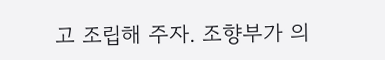고 조립해 주자. 조향부가 의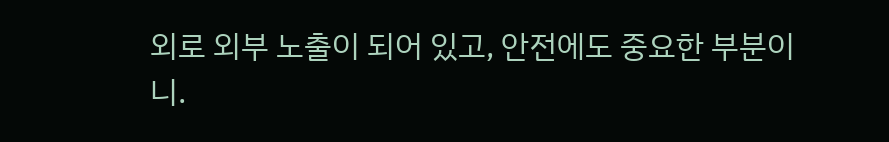외로 외부 노출이 되어 있고, 안전에도 중요한 부분이니.